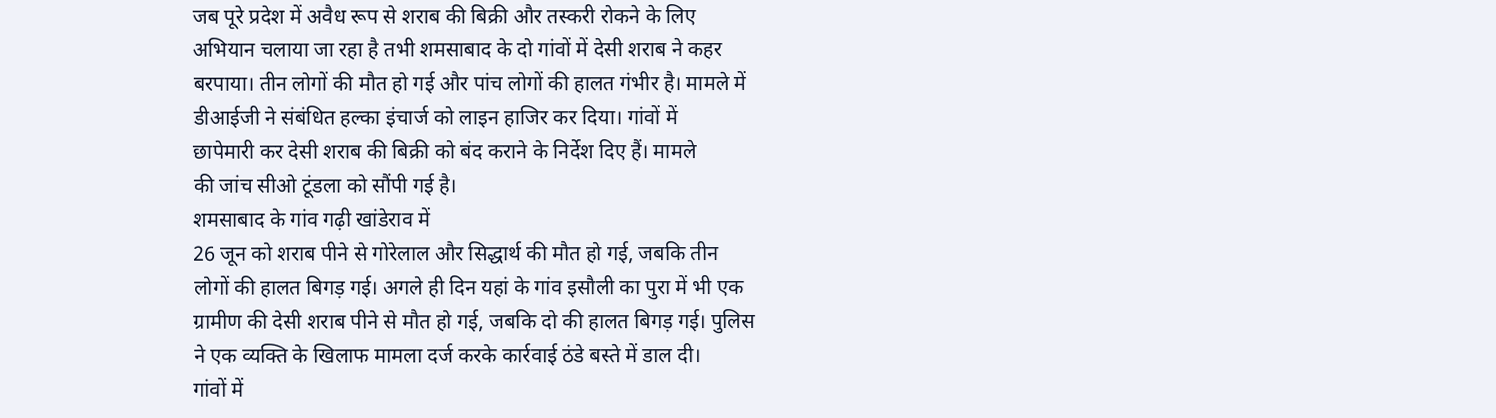जब पूरे प्रदेश में अवैध रूप से शराब की बिक्री और तस्करी रोकने के लिए
अभियान चलाया जा रहा है तभी शमसाबाद के दो गांवों में देसी शराब ने कहर
बरपाया। तीन लोगों की मौत हो गई और पांच लोगों की हालत गंभीर है। मामले में
डीआईजी ने संबंधित हल्का इंचार्ज को लाइन हाजिर कर दिया। गांवों में
छापेमारी कर देसी शराब की बिक्री को बंद कराने के निर्देश दिए हैं। मामले
की जांच सीओ टूंडला को सौंपी गई है।
शमसाबाद के गांव गढ़ी खांडेराव में
26 जून को शराब पीने से गोरेलाल और सिद्धार्थ की मौत हो गई, जबकि तीन
लोगों की हालत बिगड़ गई। अगले ही दिन यहां के गांव इसौली का पुरा में भी एक
ग्रामीण की देसी शराब पीने से मौत हो गई, जबकि दो की हालत बिगड़ गई। पुलिस
ने एक व्यक्ति के खिलाफ मामला दर्ज करके कार्रवाई ठंडे बस्ते में डाल दी।
गांवों में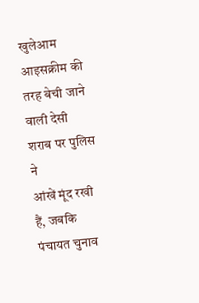खुलेआम आइसक्रीम की तरह बेची जाने वाली देसी शराब पर पुलिस ने
आंखें मूंद रखी हैं, जबकि पंचायत चुनाव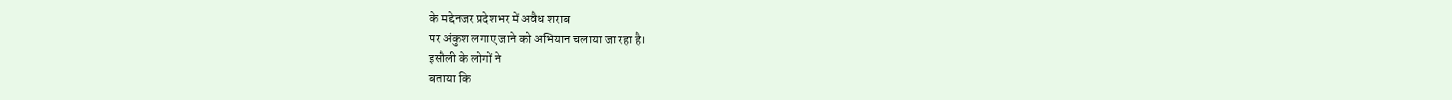के मद्देनजर प्रदेशभर में अवैध शराब
पर अंकुश लगाए जाने को अभियान चलाया जा रहा है।
इसौली के लोगों ने
बताया कि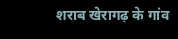शराब खेरागढ़ के गांव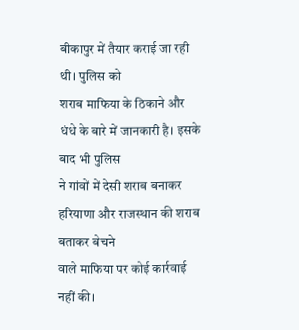बीकापुर में तैयार कराई जा रही थी। पुलिस को
शराब माफिया के ठिकाने और धंधे के बारे में जानकारी है। इसके बाद भी पुलिस
ने गांवों में देसी शराब बनाकर हरियाणा और राजस्थान की शराब बताकर बेचने
वाले माफिया पर कोई कार्रवाई नहीं की।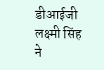डीआईजी लक्ष्मी सिंह ने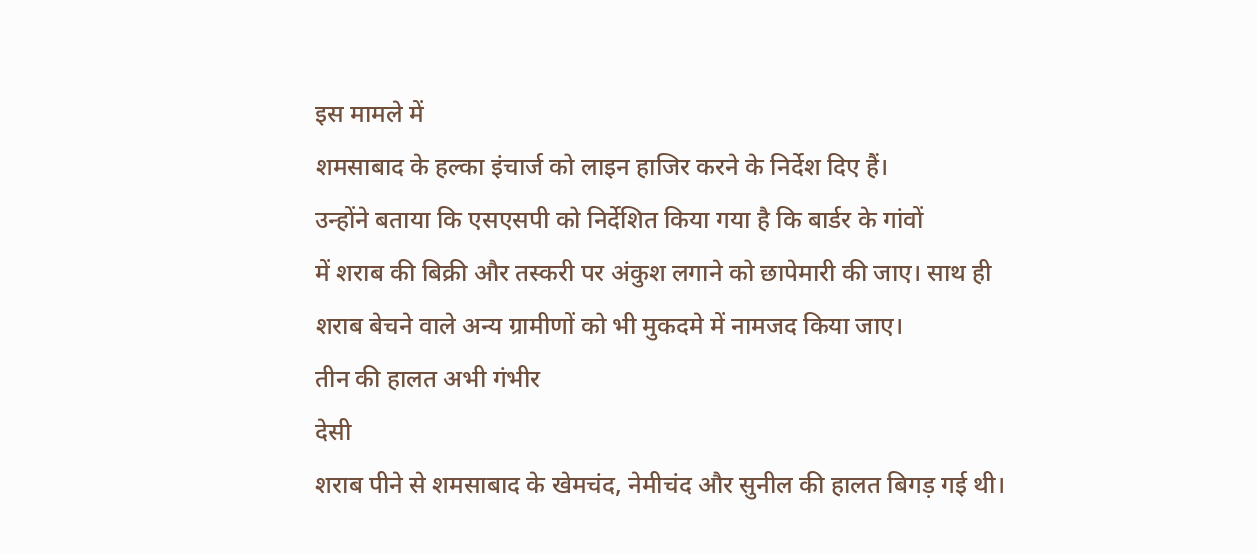इस मामले में
शमसाबाद के हल्का इंचार्ज को लाइन हाजिर करने के निर्देश दिए हैं।
उन्होंने बताया कि एसएसपी को निर्देशित किया गया है कि बार्डर के गांवों
में शराब की बिक्री और तस्करी पर अंकुश लगाने को छापेमारी की जाए। साथ ही
शराब बेचने वाले अन्य ग्रामीणों को भी मुकदमे में नामजद किया जाए।
तीन की हालत अभी गंभीर
देसी
शराब पीने से शमसाबाद के खेमचंद, नेमीचंद और सुनील की हालत बिगड़ गई थी।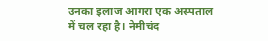उनका इलाज आगरा एक अस्पताल में चल रहा है। नेमीचंद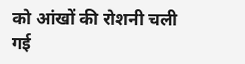को आंखों की रोशनी चली
गई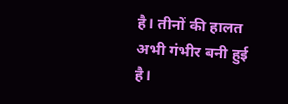है। तीनों की हालत अभी गंभीर बनी हुई है।